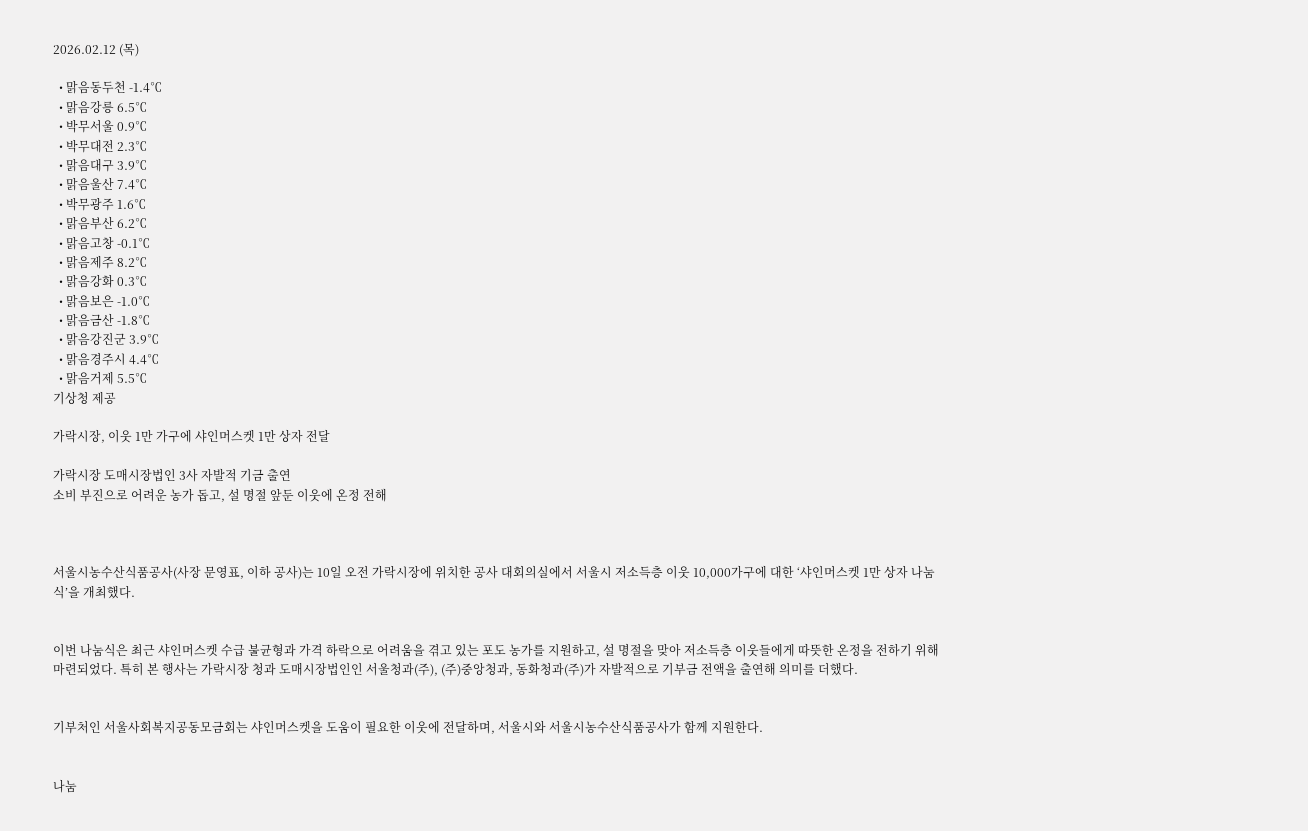2026.02.12 (목)

  • 맑음동두천 -1.4℃
  • 맑음강릉 6.5℃
  • 박무서울 0.9℃
  • 박무대전 2.3℃
  • 맑음대구 3.9℃
  • 맑음울산 7.4℃
  • 박무광주 1.6℃
  • 맑음부산 6.2℃
  • 맑음고창 -0.1℃
  • 맑음제주 8.2℃
  • 맑음강화 0.3℃
  • 맑음보은 -1.0℃
  • 맑음금산 -1.8℃
  • 맑음강진군 3.9℃
  • 맑음경주시 4.4℃
  • 맑음거제 5.5℃
기상청 제공

가락시장, 이웃 1만 가구에 샤인머스켓 1만 상자 전달

가락시장 도매시장법인 3사 자발적 기금 출연
소비 부진으로 어려운 농가 돕고, 설 명절 앞둔 이웃에 온정 전해



서울시농수산식품공사(사장 문영표, 이하 공사)는 10일 오전 가락시장에 위치한 공사 대회의실에서 서울시 저소득층 이웃 10,000가구에 대한 ‘샤인머스켓 1만 상자 나눔식’을 개최했다.


이번 나눔식은 최근 샤인머스켓 수급 불균형과 가격 하락으로 어려움을 겪고 있는 포도 농가를 지원하고, 설 명절을 맞아 저소득층 이웃들에게 따뜻한 온정을 전하기 위해 마련되었다. 특히 본 행사는 가락시장 청과 도매시장법인인 서울청과(주), (주)중앙청과, 동화청과(주)가 자발적으로 기부금 전액을 출연해 의미를 더했다.


기부처인 서울사회복지공동모금회는 샤인머스켓을 도움이 필요한 이웃에 전달하며, 서울시와 서울시농수산식품공사가 함께 지원한다.


나눔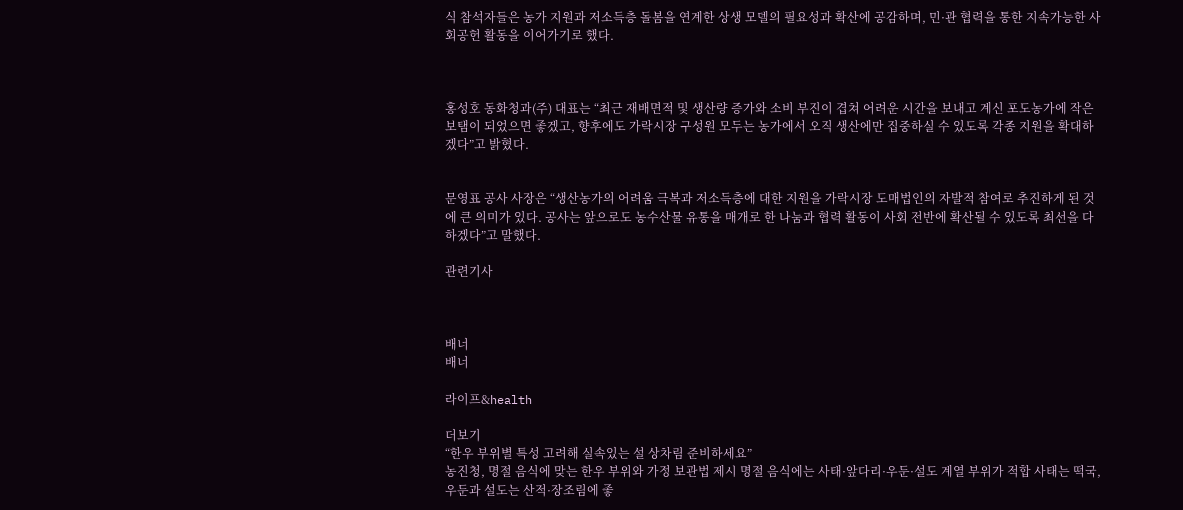식 참석자들은 농가 지원과 저소득층 돌봄을 연계한 상생 모델의 필요성과 확산에 공감하며, 민·관 협력을 통한 지속가능한 사회공헌 활동을 이어가기로 했다.



홍성호 동화청과(주) 대표는 “최근 재배면적 및 생산량 증가와 소비 부진이 겹쳐 어려운 시간을 보내고 계신 포도농가에 작은 보탬이 되었으면 좋겠고, 향후에도 가락시장 구성원 모두는 농가에서 오직 생산에만 집중하실 수 있도록 각종 지원을 확대하겠다”고 밝혔다.


문영표 공사 사장은 “생산농가의 어려움 극복과 저소득층에 대한 지원을 가락시장 도매법인의 자발적 참여로 추진하게 된 것에 큰 의미가 있다. 공사는 앞으로도 농수산물 유통을 매개로 한 나눔과 협력 활동이 사회 전반에 확산될 수 있도록 최선을 다하겠다”고 말했다.

관련기사



배너
배너

라이프&health

더보기
“한우 부위별 특성 고려해 실속있는 설 상차림 준비하세요”
농진청, 명절 음식에 맞는 한우 부위와 가정 보관법 제시 명절 음식에는 사태·앞다리·우둔·설도 계열 부위가 적합 사태는 떡국, 우둔과 설도는 산적·장조림에 좋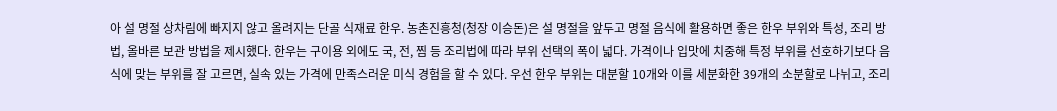아 설 명절 상차림에 빠지지 않고 올려지는 단골 식재료 한우. 농촌진흥청(청장 이승돈)은 설 명절을 앞두고 명절 음식에 활용하면 좋은 한우 부위와 특성, 조리 방법, 올바른 보관 방법을 제시했다. 한우는 구이용 외에도 국, 전, 찜 등 조리법에 따라 부위 선택의 폭이 넓다. 가격이나 입맛에 치중해 특정 부위를 선호하기보다 음식에 맞는 부위를 잘 고르면, 실속 있는 가격에 만족스러운 미식 경험을 할 수 있다. 우선 한우 부위는 대분할 10개와 이를 세분화한 39개의 소분할로 나뉘고, 조리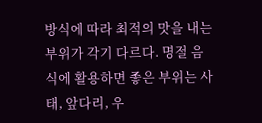방식에 따라 최적의 맛을 내는 부위가 각기 다르다. 명절 음식에 활용하면 좋은 부위는 사태, 앞다리, 우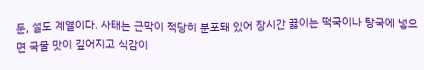둔, 설도 계열이다. 사태는 근막이 적당히 분포돼 있어 장시간 끓이는 떡국이나 탕국에 넣으면 국물 맛이 깊어지고 식감이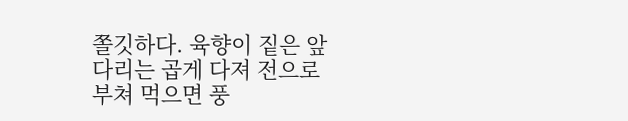쫄깃하다. 육향이 짙은 앞다리는 곱게 다져 전으로 부쳐 먹으면 풍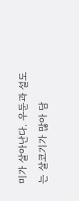미가 살아난다. 우둔과 설도는 살코기가 많아 담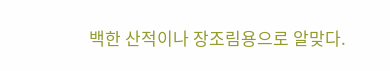백한 산적이나 장조림용으로 알맞다.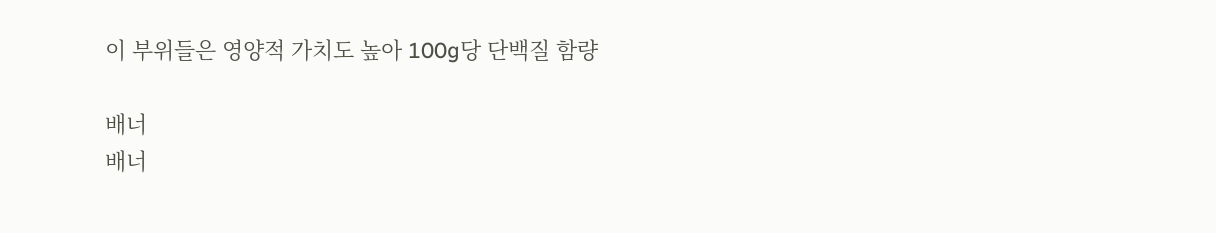이 부위들은 영양적 가치도 높아 100g당 단백질 함량

배너
배너